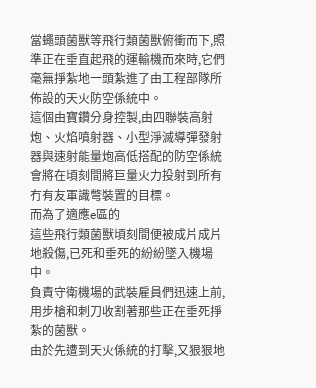當蠅頭菌獸等飛行類菌獸俯衝而下,照準正在垂直起飛的運輸機而來時,它們毫無掙紮地一頭紮進了由工程部隊所佈設的天火防空係統中。
這個由寶鑽分身控製,由四聯裝高射炮、火焰噴射器、小型淨滅導彈發射器與速射能量炮高低搭配的防空係統會將在頃刻間將巨量火力投射到所有冇有友軍識彆裝置的目標。
而為了適應e區的
這些飛行類菌獸頃刻間便被成片成片地殺傷,已死和垂死的紛紛墜入機場中。
負責守衛機場的武裝雇員們迅速上前,用步槍和刺刀收割著那些正在垂死掙紮的菌獸。
由於先遭到天火係統的打擊,又狠狠地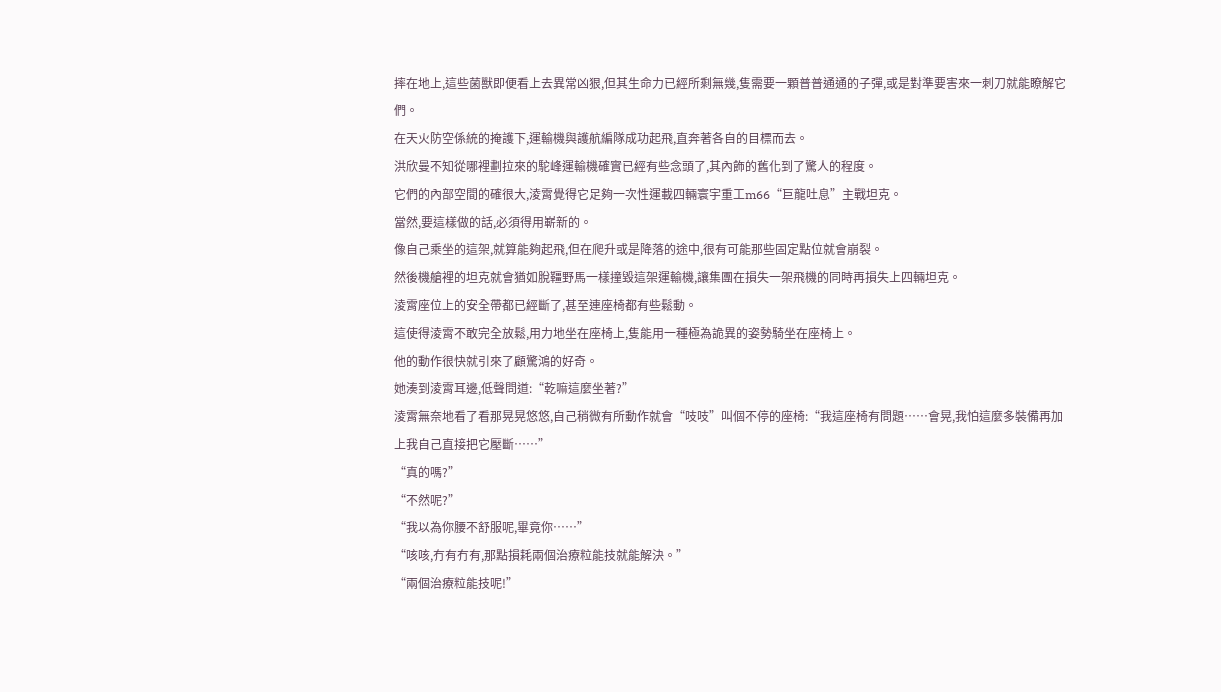摔在地上,這些菌獸即便看上去異常凶狠,但其生命力已經所剩無幾,隻需要一顆普普通通的子彈,或是對準要害來一刺刀就能瞭解它們。
在天火防空係統的掩護下,運輸機與護航編隊成功起飛,直奔著各自的目標而去。
洪欣曼不知從哪裡劃拉來的駝峰運輸機確實已經有些念頭了,其內飾的舊化到了驚人的程度。
它們的內部空間的確很大,淩霄覺得它足夠一次性運載四輛寰宇重工m66“巨龍吐息”主戰坦克。
當然,要這樣做的話,必須得用嶄新的。
像自己乘坐的這架,就算能夠起飛,但在爬升或是降落的途中,很有可能那些固定點位就會崩裂。
然後機艙裡的坦克就會猶如脫韁野馬一樣撞毀這架運輸機,讓集團在損失一架飛機的同時再損失上四輛坦克。
淩霄座位上的安全帶都已經斷了,甚至連座椅都有些鬆動。
這使得淩霄不敢完全放鬆,用力地坐在座椅上,隻能用一種極為詭異的姿勢騎坐在座椅上。
他的動作很快就引來了顧驚鴻的好奇。
她湊到淩霄耳邊,低聲問道:“乾嘛這麼坐著?”
淩霄無奈地看了看那晃晃悠悠,自己稍微有所動作就會“吱吱”叫個不停的座椅:“我這座椅有問題……會晃,我怕這麼多裝備再加上我自己直接把它壓斷……”
“真的嗎?”
“不然呢?”
“我以為你腰不舒服呢,畢竟你……”
“咳咳,冇有冇有,那點損耗兩個治療粒能技就能解決。”
“兩個治療粒能技呢!”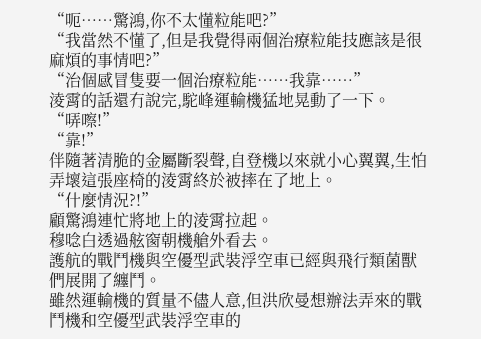“呃……驚鴻,你不太懂粒能吧?”
“我當然不懂了,但是我覺得兩個治療粒能技應該是很麻煩的事情吧?”
“治個感冒隻要一個治療粒能……我靠……”
淩霄的話還冇說完,駝峰運輸機猛地晃動了一下。
“哢嚓!”
“靠!”
伴隨著清脆的金屬斷裂聲,自登機以來就小心翼翼,生怕弄壞這張座椅的淩霄終於被摔在了地上。
“什麼情況?!”
顧驚鴻連忙將地上的淩霄拉起。
穆唸白透過舷窗朝機艙外看去。
護航的戰鬥機與空優型武裝浮空車已經與飛行類菌獸們展開了纏鬥。
雖然運輸機的質量不儘人意,但洪欣曼想辦法弄來的戰鬥機和空優型武裝浮空車的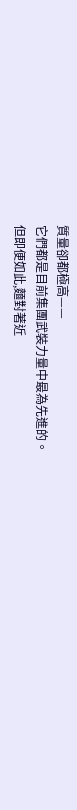質量卻都極高——
它們都是目前集團武裝力量中最為先進的。
但即便如此,麵對著近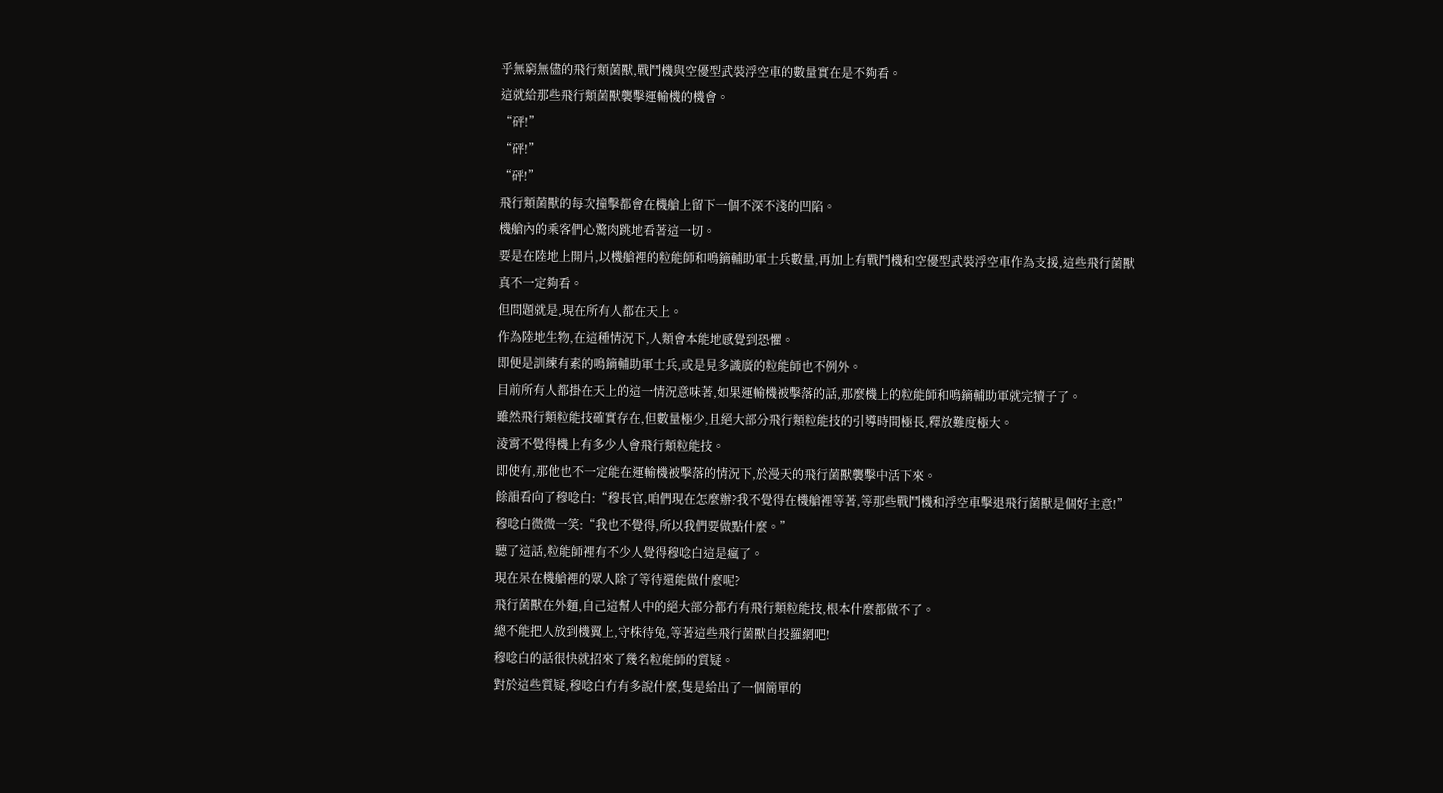乎無窮無儘的飛行類菌獸,戰鬥機與空優型武裝浮空車的數量實在是不夠看。
這就給那些飛行類菌獸襲擊運輸機的機會。
“砰!”
“砰!”
“砰!”
飛行類菌獸的每次撞擊都會在機艙上留下一個不深不淺的凹陷。
機艙內的乘客們心驚肉跳地看著這一切。
要是在陸地上開片,以機艙裡的粒能師和鳴鏑輔助軍士兵數量,再加上有戰鬥機和空優型武裝浮空車作為支援,這些飛行菌獸真不一定夠看。
但問題就是,現在所有人都在天上。
作為陸地生物,在這種情況下,人類會本能地感覺到恐懼。
即便是訓練有素的鳴鏑輔助軍士兵,或是見多識廣的粒能師也不例外。
目前所有人都掛在天上的這一情況意味著,如果運輸機被擊落的話,那麼機上的粒能師和鳴鏑輔助軍就完犢子了。
雖然飛行類粒能技確實存在,但數量極少,且絕大部分飛行類粒能技的引導時間極長,釋放難度極大。
淩霄不覺得機上有多少人會飛行類粒能技。
即使有,那他也不一定能在運輸機被擊落的情況下,於漫天的飛行菌獸襲擊中活下來。
餘韻看向了穆唸白:“穆長官,咱們現在怎麼辦?我不覺得在機艙裡等著,等那些戰鬥機和浮空車擊退飛行菌獸是個好主意!”
穆唸白微微一笑:“我也不覺得,所以我們要做點什麼。”
聽了這話,粒能師裡有不少人覺得穆唸白這是瘋了。
現在呆在機艙裡的眾人除了等待還能做什麼呢?
飛行菌獸在外麵,自己這幫人中的絕大部分都冇有飛行類粒能技,根本什麼都做不了。
總不能把人放到機翼上,守株待兔,等著這些飛行菌獸自投羅網吧!
穆唸白的話很快就招來了幾名粒能師的質疑。
對於這些質疑,穆唸白冇有多說什麼,隻是給出了一個簡單的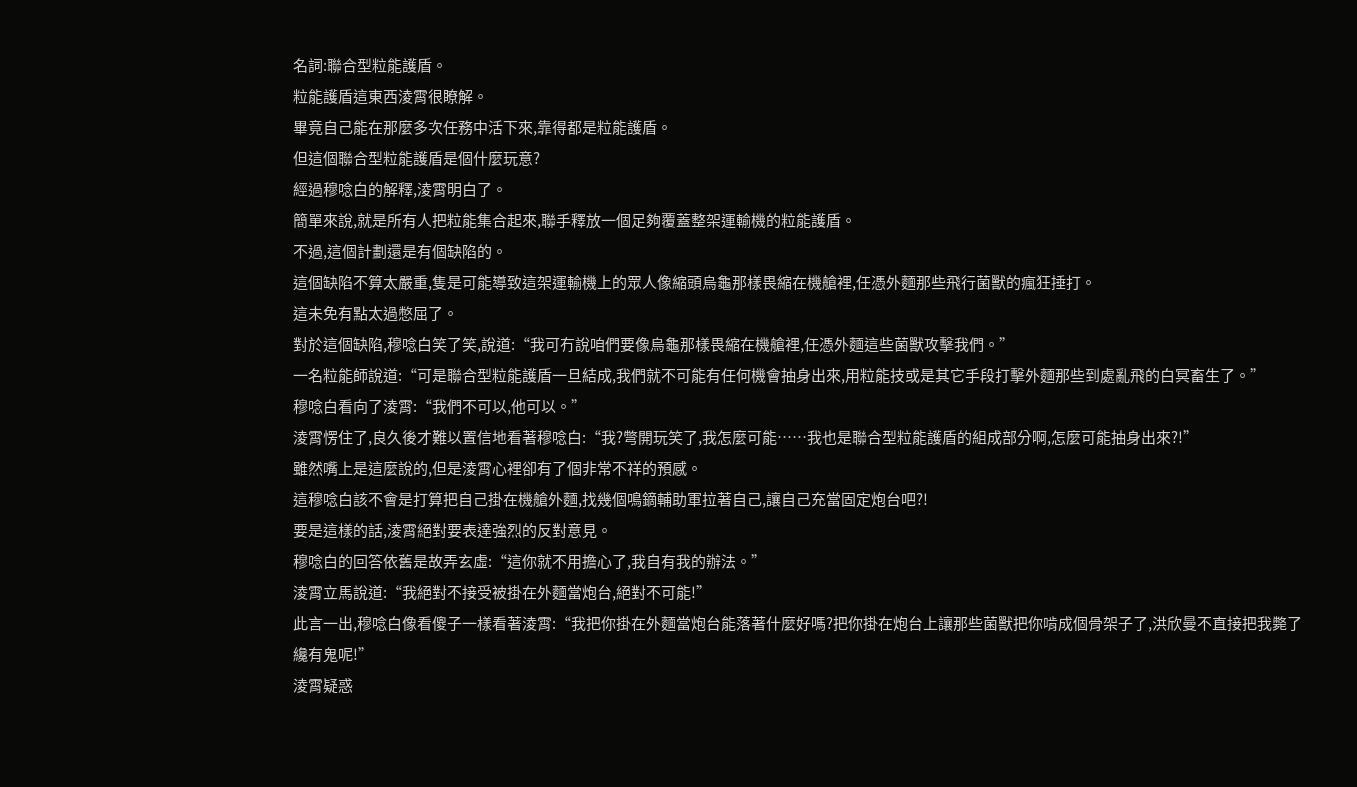名詞:聯合型粒能護盾。
粒能護盾這東西淩霄很瞭解。
畢竟自己能在那麼多次任務中活下來,靠得都是粒能護盾。
但這個聯合型粒能護盾是個什麼玩意?
經過穆唸白的解釋,淩霄明白了。
簡單來說,就是所有人把粒能集合起來,聯手釋放一個足夠覆蓋整架運輸機的粒能護盾。
不過,這個計劃還是有個缺陷的。
這個缺陷不算太嚴重,隻是可能導致這架運輸機上的眾人像縮頭烏龜那樣畏縮在機艙裡,任憑外麵那些飛行菌獸的瘋狂捶打。
這未免有點太過憋屈了。
對於這個缺陷,穆唸白笑了笑,說道:“我可冇說咱們要像烏龜那樣畏縮在機艙裡,任憑外麵這些菌獸攻擊我們。”
一名粒能師說道:“可是聯合型粒能護盾一旦結成,我們就不可能有任何機會抽身出來,用粒能技或是其它手段打擊外麵那些到處亂飛的白冥畜生了。”
穆唸白看向了淩霄:“我們不可以,他可以。”
淩霄愣住了,良久後才難以置信地看著穆唸白:“我?彆開玩笑了,我怎麼可能……我也是聯合型粒能護盾的組成部分啊,怎麼可能抽身出來?!”
雖然嘴上是這麼說的,但是淩霄心裡卻有了個非常不祥的預感。
這穆唸白該不會是打算把自己掛在機艙外麵,找幾個鳴鏑輔助軍拉著自己,讓自己充當固定炮台吧?!
要是這樣的話,淩霄絕對要表達強烈的反對意見。
穆唸白的回答依舊是故弄玄虛:“這你就不用擔心了,我自有我的辦法。”
淩霄立馬說道:“我絕對不接受被掛在外麵當炮台,絕對不可能!”
此言一出,穆唸白像看傻子一樣看著淩霄:“我把你掛在外麵當炮台能落著什麼好嗎?把你掛在炮台上讓那些菌獸把你啃成個骨架子了,洪欣曼不直接把我斃了纔有鬼呢!”
淩霄疑惑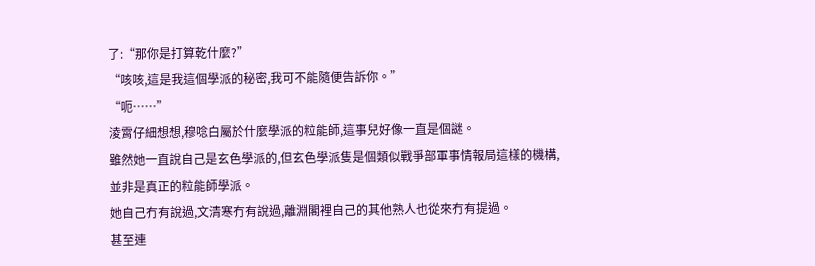了:“那你是打算乾什麼?”
“咳咳,這是我這個學派的秘密,我可不能隨便告訴你。”
“呃……”
淩霄仔細想想,穆唸白屬於什麼學派的粒能師,這事兒好像一直是個謎。
雖然她一直說自己是玄色學派的,但玄色學派隻是個類似戰爭部軍事情報局這樣的機構,並非是真正的粒能師學派。
她自己冇有說過,文清寒冇有說過,離淵閣裡自己的其他熟人也從來冇有提過。
甚至連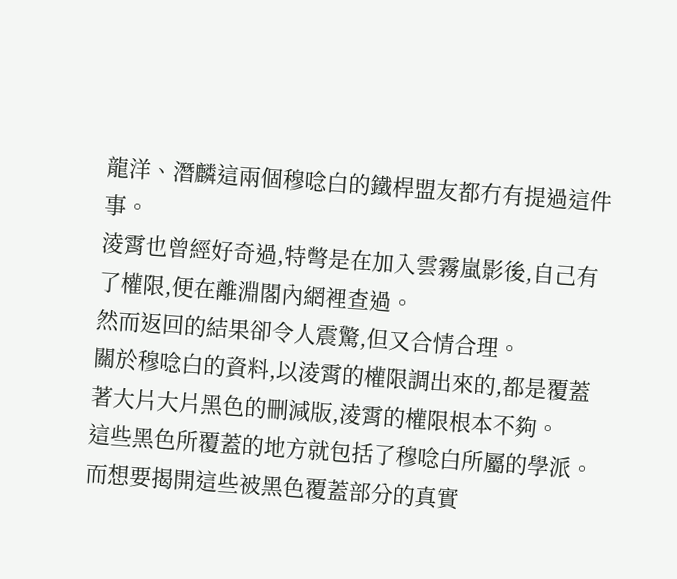龍洋、潛麟這兩個穆唸白的鐵桿盟友都冇有提過這件事。
淩霄也曾經好奇過,特彆是在加入雲霧嵐影後,自己有了權限,便在離淵閣內網裡查過。
然而返回的結果卻令人震驚,但又合情合理。
關於穆唸白的資料,以淩霄的權限調出來的,都是覆蓋著大片大片黑色的刪減版,淩霄的權限根本不夠。
這些黑色所覆蓋的地方就包括了穆唸白所屬的學派。
而想要揭開這些被黑色覆蓋部分的真實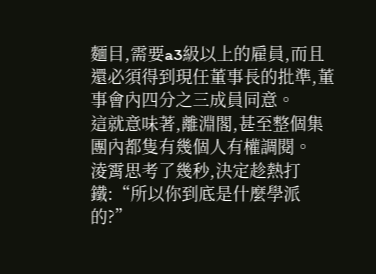麵目,需要a3級以上的雇員,而且還必須得到現任董事長的批準,董事會內四分之三成員同意。
這就意味著,離淵閣,甚至整個集團內都隻有幾個人有權調閱。
淩霄思考了幾秒,決定趁熱打鐵:“所以你到底是什麼學派的?”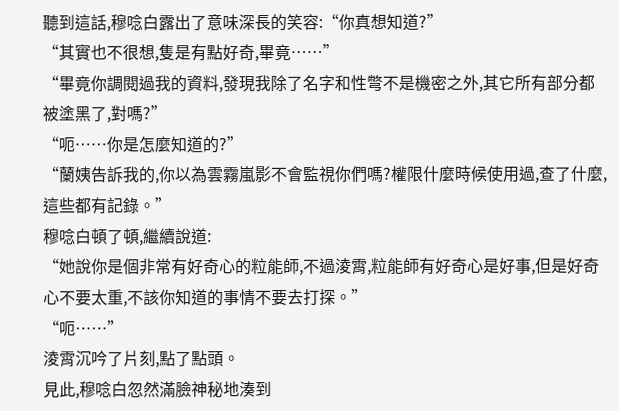聽到這話,穆唸白露出了意味深長的笑容:“你真想知道?”
“其實也不很想,隻是有點好奇,畢竟……”
“畢竟你調閱過我的資料,發現我除了名字和性彆不是機密之外,其它所有部分都被塗黑了,對嗎?”
“呃……你是怎麼知道的?”
“蘭姨告訴我的,你以為雲霧嵐影不會監視你們嗎?權限什麼時候使用過,查了什麼,這些都有記錄。”
穆唸白頓了頓,繼續說道:
“她說你是個非常有好奇心的粒能師,不過淩霄,粒能師有好奇心是好事,但是好奇心不要太重,不該你知道的事情不要去打探。”
“呃……”
淩霄沉吟了片刻,點了點頭。
見此,穆唸白忽然滿臉神秘地湊到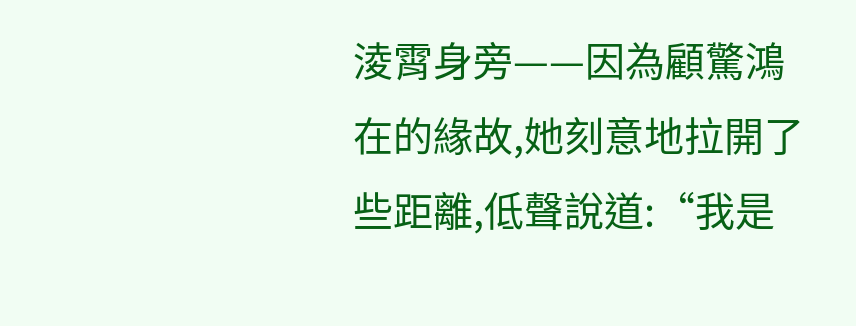淩霄身旁——因為顧驚鴻在的緣故,她刻意地拉開了些距離,低聲說道:“我是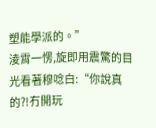塑能學派的。”
淩霄一愣,旋即用震驚的目光看著穆唸白:“你說真的?!冇開玩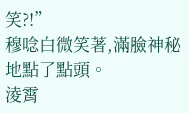笑?!”
穆唸白微笑著,滿臉神秘地點了點頭。
淩霄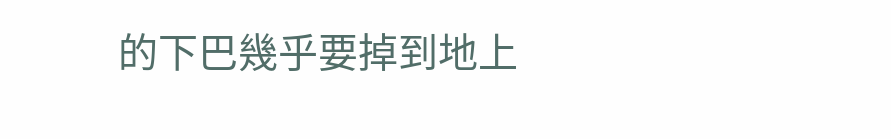的下巴幾乎要掉到地上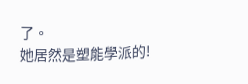了。
她居然是塑能學派的!